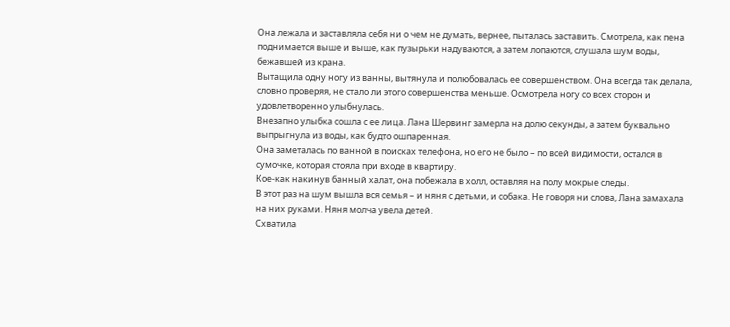Она лежала и заставляла себя ни о чем не думать, вернее, пыталась заставить. Смотрела, как пена поднимается выше и выше, как пузырьки надуваются, а затем лопаются, слушала шум воды, бежавшей из крана.
Вытащила одну ногу из ванны, вытянула и полюбовалась ее совершенством. Она всегда так делала, словно проверяя, не стало ли этого совершенства меньше. Осмотрела ногу со всех сторон и удовлетворенно улыбнулась.
Внезапно улыбка сошла с ее лица. Лана Шервинг замерла на долю секунды, а затем буквально выпрыгнула из воды, как будто ошпаренная.
Она заметалась по ванной в поисках телефона, но его не было – по всей видимости, остался в сумочке, которая стояла при входе в квартиру.
Кое-как накинув банный халат, она побежала в холл, оставляя на полу мокрые следы.
В этот раз на шум вышла вся семья – и няня с детьми, и собака. Не говоря ни слова, Лана замахала на них руками. Няня молча увела детей.
Схватила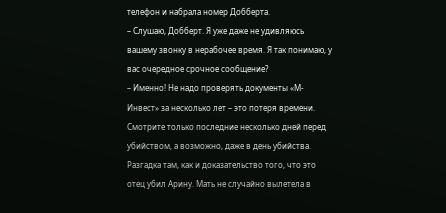телефон и набрала номер Добберта.
– Слушаю, Добберт. Я уже даже не удивляюсь вашему звонку в нерабочее время. Я так понимаю, у вас очередное срочное сообщение?
– Именно! Не надо проверять документы «М-Инвест» за несколько лет – это потеря времени. Смотрите только последние несколько дней перед убийством, а возможно, даже в день убийства. Разгадка там, как и доказательство того, что это отец убил Арину. Мать не случайно вылетела в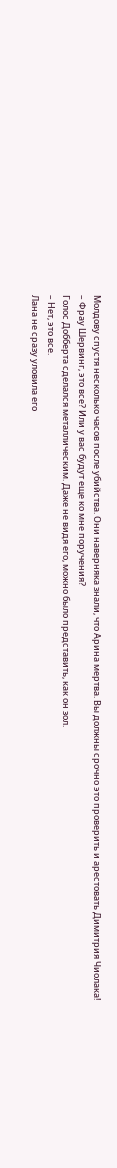Молдову спустя несколько часов после убийства. Они наверняка знали, что Арина мертва. Вы должны срочно это проверить и арестовать Димитрия Чиолака!
– Фрау Шервинг, это все? Или у вас будут еще ко мне поручения?
Голос Добберта сделался металлическим. Даже не видя его, можно было представить, как он зол.
– Нет, это все.
Лана не сразу уловила его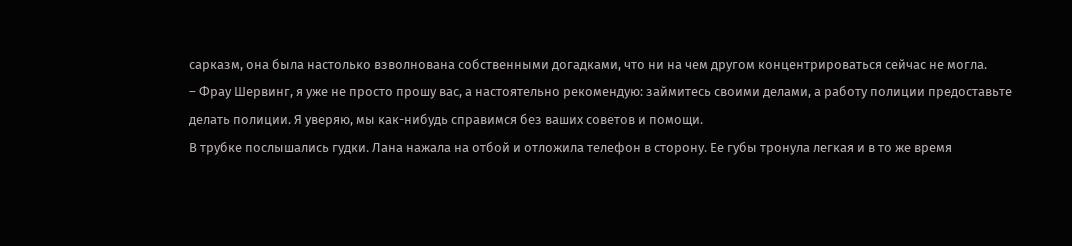сарказм, она была настолько взволнована собственными догадками, что ни на чем другом концентрироваться сейчас не могла.
– Фрау Шервинг, я уже не просто прошу вас, а настоятельно рекомендую: займитесь своими делами, а работу полиции предоставьте делать полиции. Я уверяю, мы как-нибудь справимся без ваших советов и помощи.
В трубке послышались гудки. Лана нажала на отбой и отложила телефон в сторону. Ее губы тронула легкая и в то же время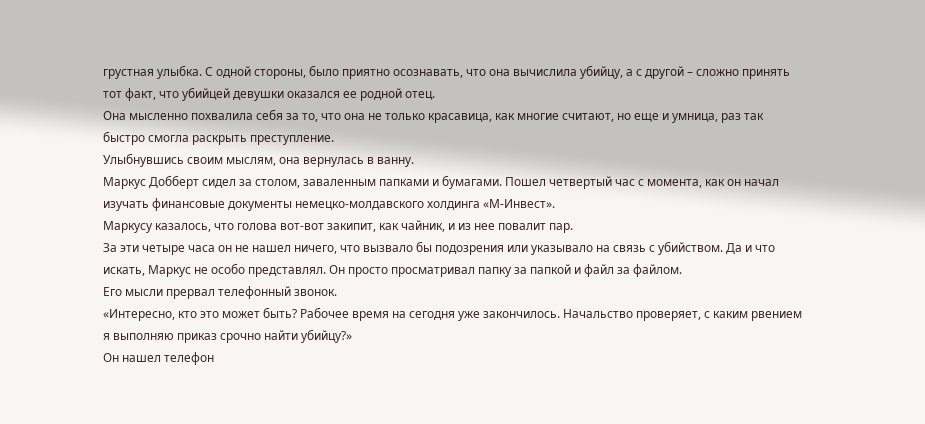грустная улыбка. С одной стороны, было приятно осознавать, что она вычислила убийцу, а с другой – сложно принять тот факт, что убийцей девушки оказался ее родной отец.
Она мысленно похвалила себя за то, что она не только красавица, как многие считают, но еще и умница, раз так быстро смогла раскрыть преступление.
Улыбнувшись своим мыслям, она вернулась в ванну.
Маркус Добберт сидел за столом, заваленным папками и бумагами. Пошел четвертый час с момента, как он начал изучать финансовые документы немецко-молдавского холдинга «М-Инвест».
Маркусу казалось, что голова вот-вот закипит, как чайник, и из нее повалит пар.
За эти четыре часа он не нашел ничего, что вызвало бы подозрения или указывало на связь с убийством. Да и что искать, Маркус не особо представлял. Он просто просматривал папку за папкой и файл за файлом.
Его мысли прервал телефонный звонок.
«Интересно, кто это может быть? Рабочее время на сегодня уже закончилось. Начальство проверяет, с каким рвением я выполняю приказ срочно найти убийцу?»
Он нашел телефон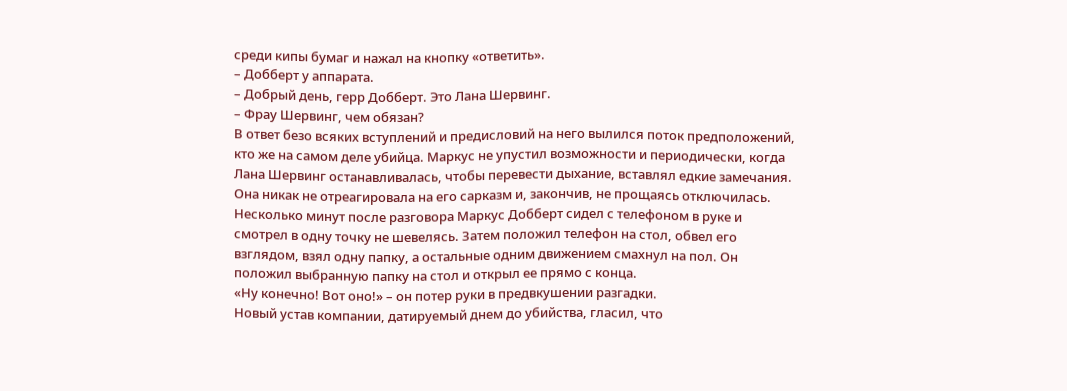среди кипы бумаг и нажал на кнопку «ответить».
– Добберт у аппарата.
– Добрый день, герр Добберт. Это Лана Шервинг.
– Фрау Шервинг, чем обязан?
В ответ безо всяких вступлений и предисловий на него вылился поток предположений, кто же на самом деле убийца. Маркус не упустил возможности и периодически, когда Лана Шервинг останавливалась, чтобы перевести дыхание, вставлял едкие замечания. Она никак не отреагировала на его сарказм и, закончив, не прощаясь отключилась.
Несколько минут после разговора Маркус Добберт сидел с телефоном в руке и смотрел в одну точку не шевелясь. Затем положил телефон на стол, обвел его взглядом, взял одну папку, а остальные одним движением смахнул на пол. Он положил выбранную папку на стол и открыл ее прямо с конца.
«Ну конечно! Вот оно!» – он потер руки в предвкушении разгадки.
Новый устав компании, датируемый днем до убийства, гласил, что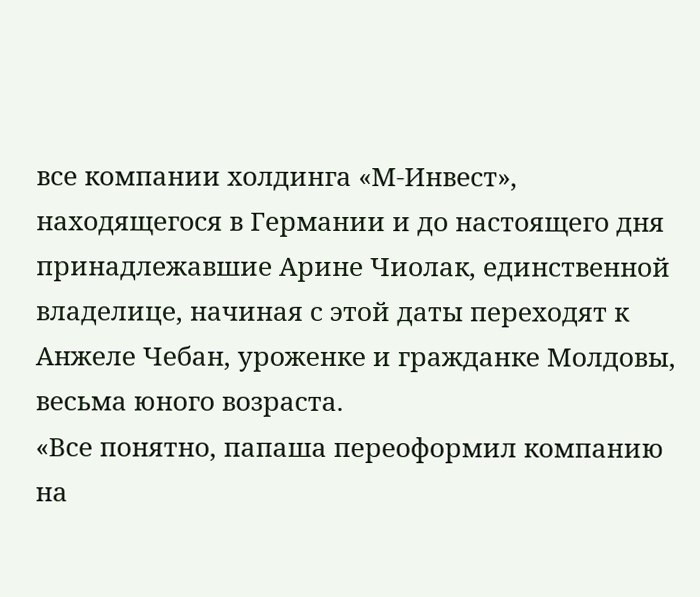все компании холдинга «М-Инвест», находящегося в Германии и до настоящего дня принадлежавшие Арине Чиолак, единственной владелице, начиная с этой даты переходят к Анжеле Чебан, уроженке и гражданке Молдовы, весьма юного возраста.
«Все понятно, папаша переоформил компанию на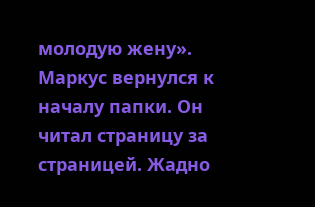молодую жену».
Маркус вернулся к началу папки. Он читал страницу за страницей. Жадно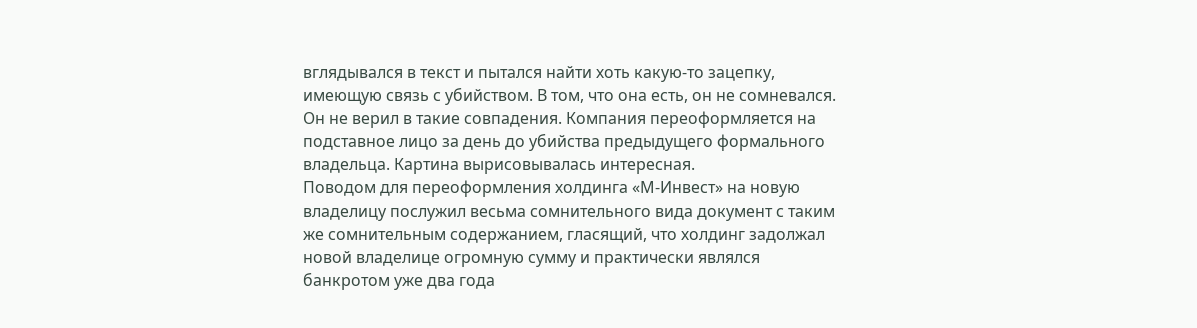вглядывался в текст и пытался найти хоть какую-то зацепку, имеющую связь с убийством. В том, что она есть, он не сомневался. Он не верил в такие совпадения. Компания переоформляется на подставное лицо за день до убийства предыдущего формального владельца. Картина вырисовывалась интересная.
Поводом для переоформления холдинга «М-Инвест» на новую владелицу послужил весьма сомнительного вида документ с таким же сомнительным содержанием, гласящий, что холдинг задолжал новой владелице огромную сумму и практически являлся банкротом уже два года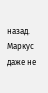назад. Маркус даже не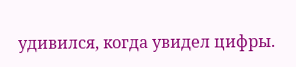удивился, когда увидел цифры.